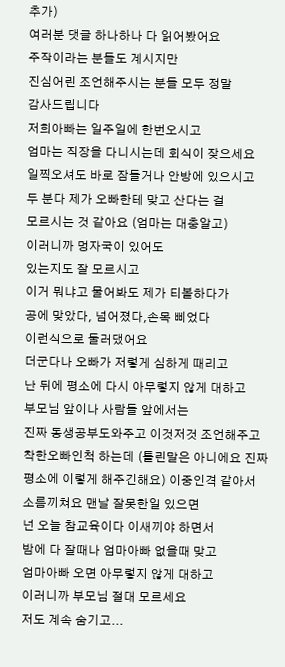추가)
여러분 댓글 하나하나 다 읽어봤어요
주작이라는 분들도 계시지만
진심어린 조언해주시는 분들 모두 정말
감사드립니다
저희아빠는 일주일에 한번오시고
엄마는 직장을 다니시는데 회식이 잦으세요
일찍오셔도 바로 잠들거나 안방에 있으시고
두 분다 제가 오빠한테 맞고 산다는 걸
모르시는 것 같아요 (엄마는 대충알고)
이러니까 멍자국이 있어도
있는지도 잘 모르시고
이거 뭐냐고 물어봐도 제가 티볼하다가
공에 맞았다, 넘어졌다,손목 삐었다
이런식으로 둘러댔어요
더군다나 오빠가 저렇게 심하게 때리고
난 뒤에 평소에 다시 아무렇지 않게 대하고
부모님 앞이나 사람들 앞에서는
진짜 동생공부도와주고 이것저것 조언해주고
착한오빠인척 하는데 (틀린말은 아니에요 진짜 평소에 이렇게 해주긴해요) 이중인격 같아서
소름끼쳐요 맨날 잘못한일 있으면
넌 오늘 참교육이다 이새끼야 하면서
밤에 다 잘때나 엄마아빠 없을때 맞고
엄마아빠 오면 아무렇지 않게 대하고
이러니까 부모님 절대 모르세요
저도 계속 숨기고...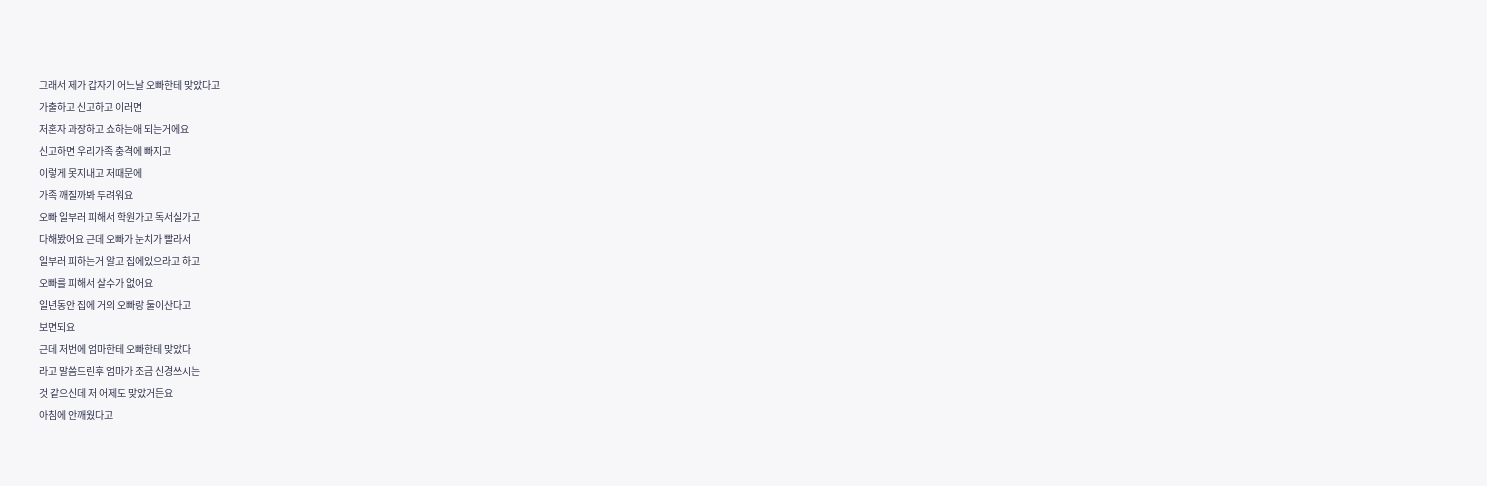그래서 제가 갑자기 어느날 오빠한테 맞았다고
가출하고 신고하고 이러면
저혼자 과장하고 쇼하는애 되는거에요
신고하면 우리가족 충격에 빠지고
이렇게 못지내고 저때문에
가족 깨질까봐 두려워요
오빠 일부러 피해서 학원가고 독서실가고
다해봤어요 근데 오빠가 눈치가 빨라서
일부러 피하는거 알고 집에있으라고 하고
오빠를 피해서 살수가 없어요
일년동안 집에 거의 오빠랑 둘이산다고
보면되요
근데 저번에 엄마한테 오빠한테 맞았다
라고 말씀드린후 엄마가 조금 신경쓰시는
것 같으신데 저 어제도 맞았거든요
아침에 안깨웠다고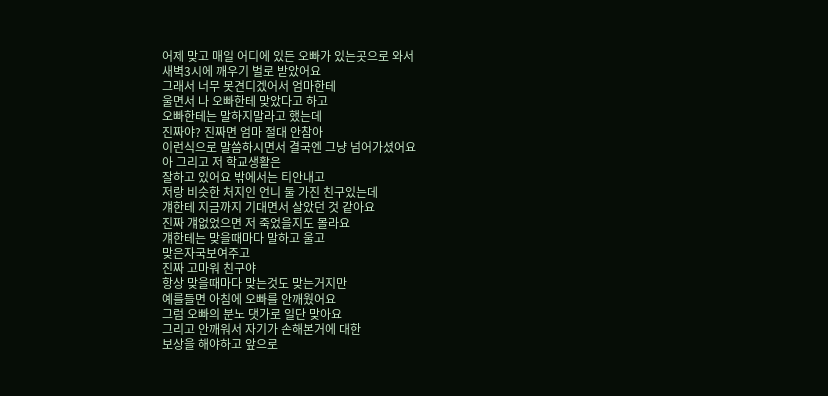어제 맞고 매일 어디에 있든 오빠가 있는곳으로 와서
새벽3시에 깨우기 벌로 받았어요
그래서 너무 못견디겠어서 엄마한테
울면서 나 오빠한테 맞았다고 하고
오빠한테는 말하지말라고 했는데
진짜야? 진짜면 엄마 절대 안참아
이런식으로 말씀하시면서 결국엔 그냥 넘어가셨어요
아 그리고 저 학교생활은
잘하고 있어요 밖에서는 티안내고
저랑 비슷한 처지인 언니 둘 가진 친구있는데
걔한테 지금까지 기대면서 살았던 것 같아요
진짜 걔없었으면 저 죽었을지도 몰라요
걔한테는 맞을때마다 말하고 울고
맞은자국보여주고
진짜 고마워 친구야
항상 맞을때마다 맞는것도 맞는거지만
예를들면 아침에 오빠를 안깨웠어요
그럼 오빠의 분노 댓가로 일단 맞아요
그리고 안깨워서 자기가 손해본거에 대한
보상을 해야하고 앞으로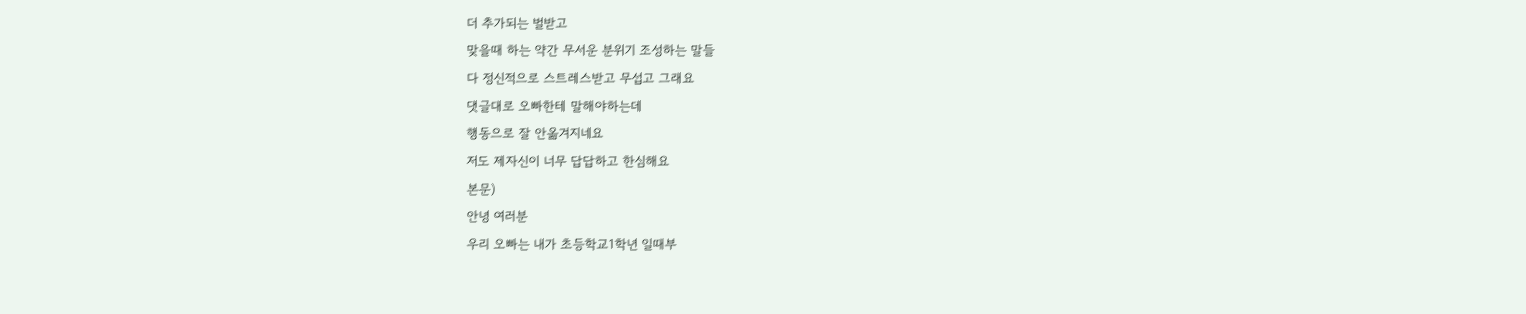더 추가되는 벌받고
맞을때 하는 약간 무서운 분위기 조성하는 말들
다 정신적으로 스트레스받고 무섭고 그래요
댓글대로 오빠한테 말해야하는데
행동으로 잘 안옮겨지네요
저도 제자신이 너무 답답하고 한심해요
본문)
안녕 여러분
우리 오빠는 내가 초등학교1학년 일때부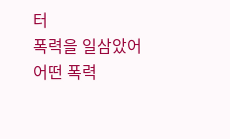터
폭력을 일삼았어
어떤 폭력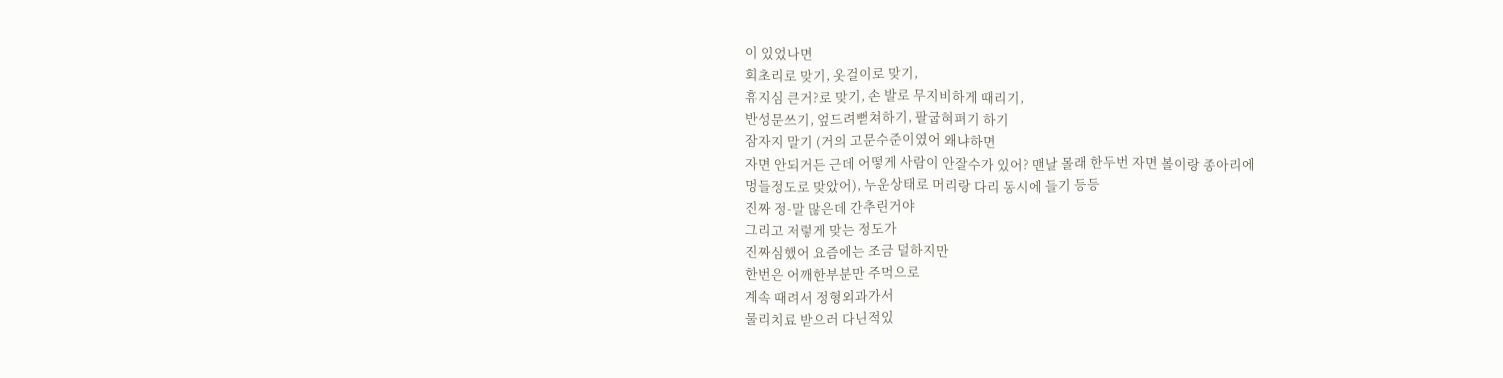이 있었나면
회초리로 맞기, 옷걸이로 맞기,
휴지심 큰거?로 맞기, 손 발로 무지비하게 때리기,
반성문쓰기, 엎드려뻗쳐하기, 팔굽혀펴기 하기
잠자지 말기 (거의 고문수준이였어 왜냐하면
자면 안되거든 근데 어떻게 사람이 안잘수가 있어? 맨날 몰래 한두번 자면 볼이랑 종아리에
멍들정도로 맞았어), 누운상태로 머리랑 다리 동시에 들기 등등
진짜 정-말 많은데 간추린거야
그리고 저렇게 맞는 정도가
진짜심했어 요즘에는 조금 덜하지만
한번은 어깨한부분만 주먹으로
계속 때려서 정형외과가서
물리치료 받으러 다닌적있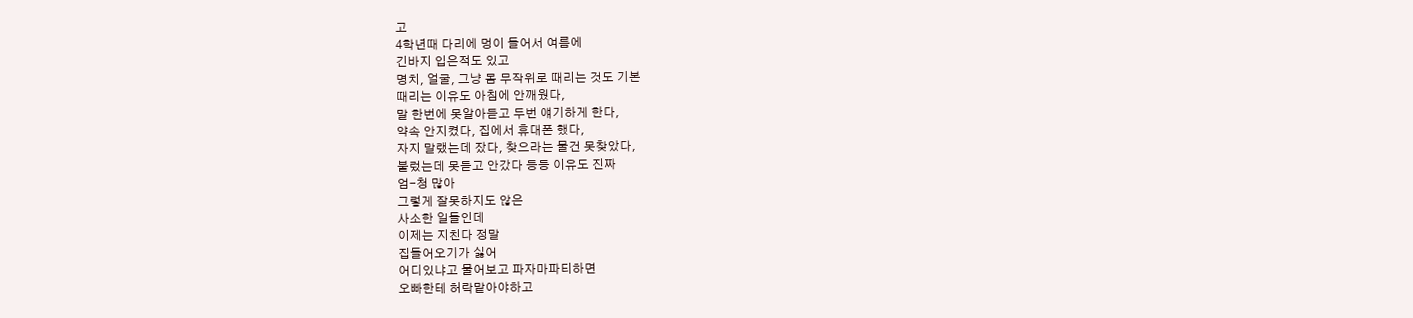고
4학년때 다리에 멍이 들어서 여름에
긴바지 입은적도 있고
명치, 얼굴, 그냥 몸 무작위로 때리는 것도 기본
때리는 이유도 아침에 안깨웠다,
말 한번에 못알아듣고 두번 얘기하게 한다,
약속 안지켰다, 집에서 휴대폰 했다,
자지 말랬는데 잤다, 찾으라는 물건 못찾았다,
불렀는데 못듣고 안갔다 등등 이유도 진짜
엄-청 많아
그렇게 잘못하지도 않은
사소한 일들인데
이제는 지친다 정말
집들어오기가 싫어
어디있냐고 물어보고 파자마파티하면
오빠한테 허락맡아야하고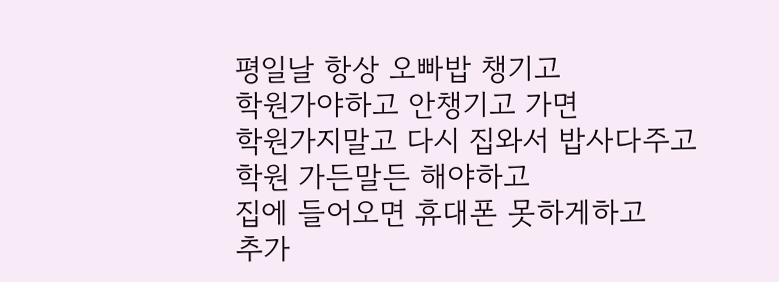평일날 항상 오빠밥 챙기고
학원가야하고 안챙기고 가면
학원가지말고 다시 집와서 밥사다주고
학원 가든말든 해야하고
집에 들어오면 휴대폰 못하게하고
추가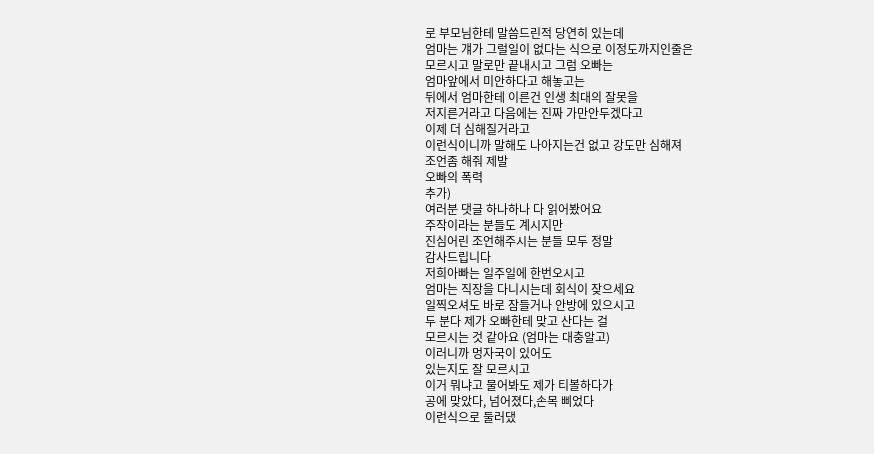로 부모님한테 말씀드린적 당연히 있는데
엄마는 걔가 그럴일이 없다는 식으로 이정도까지인줄은
모르시고 말로만 끝내시고 그럼 오빠는
엄마앞에서 미안하다고 해놓고는
뒤에서 엄마한테 이른건 인생 최대의 잘못을
저지른거라고 다음에는 진짜 가만안두겠다고
이제 더 심해질거라고
이런식이니까 말해도 나아지는건 없고 강도만 심해져
조언좀 해줘 제발
오빠의 폭력
추가)
여러분 댓글 하나하나 다 읽어봤어요
주작이라는 분들도 계시지만
진심어린 조언해주시는 분들 모두 정말
감사드립니다
저희아빠는 일주일에 한번오시고
엄마는 직장을 다니시는데 회식이 잦으세요
일찍오셔도 바로 잠들거나 안방에 있으시고
두 분다 제가 오빠한테 맞고 산다는 걸
모르시는 것 같아요 (엄마는 대충알고)
이러니까 멍자국이 있어도
있는지도 잘 모르시고
이거 뭐냐고 물어봐도 제가 티볼하다가
공에 맞았다, 넘어졌다,손목 삐었다
이런식으로 둘러댔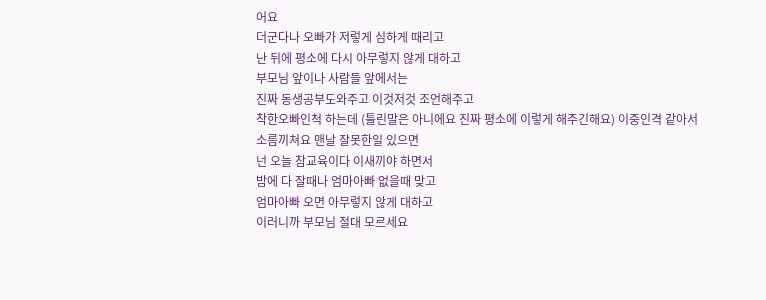어요
더군다나 오빠가 저렇게 심하게 때리고
난 뒤에 평소에 다시 아무렇지 않게 대하고
부모님 앞이나 사람들 앞에서는
진짜 동생공부도와주고 이것저것 조언해주고
착한오빠인척 하는데 (틀린말은 아니에요 진짜 평소에 이렇게 해주긴해요) 이중인격 같아서
소름끼쳐요 맨날 잘못한일 있으면
넌 오늘 참교육이다 이새끼야 하면서
밤에 다 잘때나 엄마아빠 없을때 맞고
엄마아빠 오면 아무렇지 않게 대하고
이러니까 부모님 절대 모르세요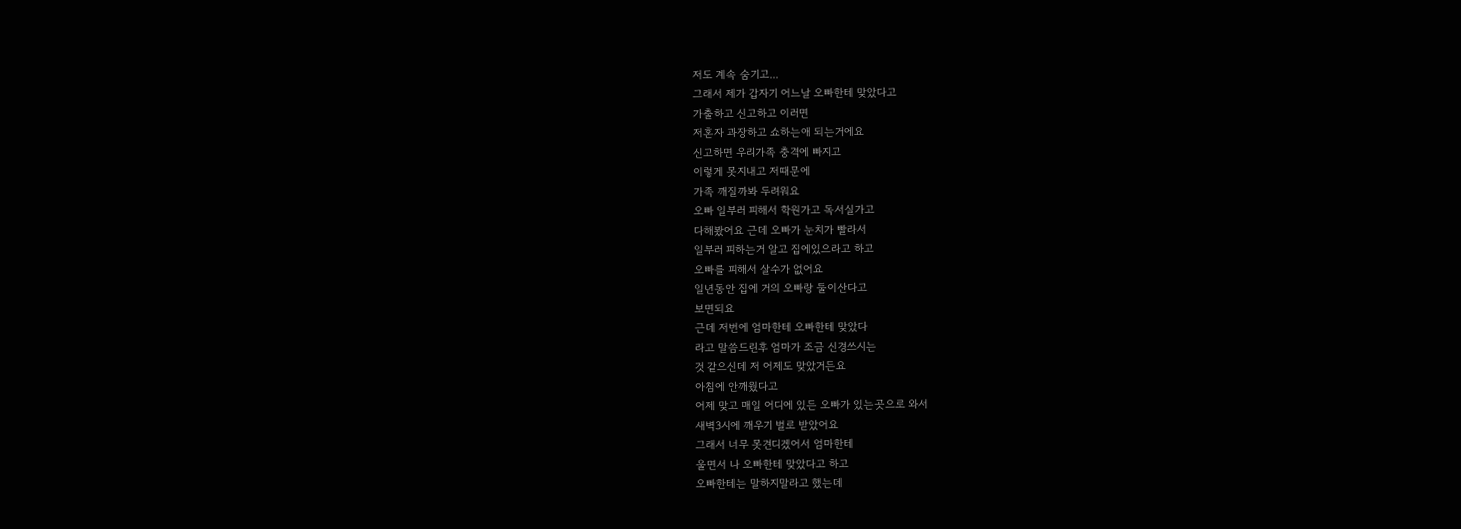저도 계속 숨기고...
그래서 제가 갑자기 어느날 오빠한테 맞았다고
가출하고 신고하고 이러면
저혼자 과장하고 쇼하는애 되는거에요
신고하면 우리가족 충격에 빠지고
이렇게 못지내고 저때문에
가족 깨질까봐 두려워요
오빠 일부러 피해서 학원가고 독서실가고
다해봤어요 근데 오빠가 눈치가 빨라서
일부러 피하는거 알고 집에있으라고 하고
오빠를 피해서 살수가 없어요
일년동안 집에 거의 오빠랑 둘이산다고
보면되요
근데 저번에 엄마한테 오빠한테 맞았다
라고 말씀드린후 엄마가 조금 신경쓰시는
것 같으신데 저 어제도 맞았거든요
아침에 안깨웠다고
어제 맞고 매일 어디에 있든 오빠가 있는곳으로 와서
새벽3시에 깨우기 벌로 받았어요
그래서 너무 못견디겠어서 엄마한테
울면서 나 오빠한테 맞았다고 하고
오빠한테는 말하지말라고 했는데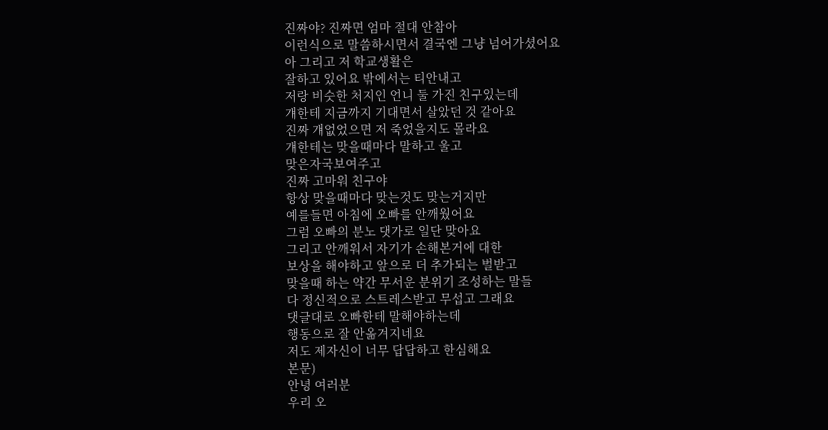진짜야? 진짜면 엄마 절대 안참아
이런식으로 말씀하시면서 결국엔 그냥 넘어가셨어요
아 그리고 저 학교생활은
잘하고 있어요 밖에서는 티안내고
저랑 비슷한 처지인 언니 둘 가진 친구있는데
걔한테 지금까지 기대면서 살았던 것 같아요
진짜 걔없었으면 저 죽었을지도 몰라요
걔한테는 맞을때마다 말하고 울고
맞은자국보여주고
진짜 고마워 친구야
항상 맞을때마다 맞는것도 맞는거지만
예를들면 아침에 오빠를 안깨웠어요
그럼 오빠의 분노 댓가로 일단 맞아요
그리고 안깨워서 자기가 손해본거에 대한
보상을 해야하고 앞으로 더 추가되는 벌받고
맞을때 하는 약간 무서운 분위기 조성하는 말들
다 정신적으로 스트레스받고 무섭고 그래요
댓글대로 오빠한테 말해야하는데
행동으로 잘 안옮겨지네요
저도 제자신이 너무 답답하고 한심해요
본문)
안녕 여러분
우리 오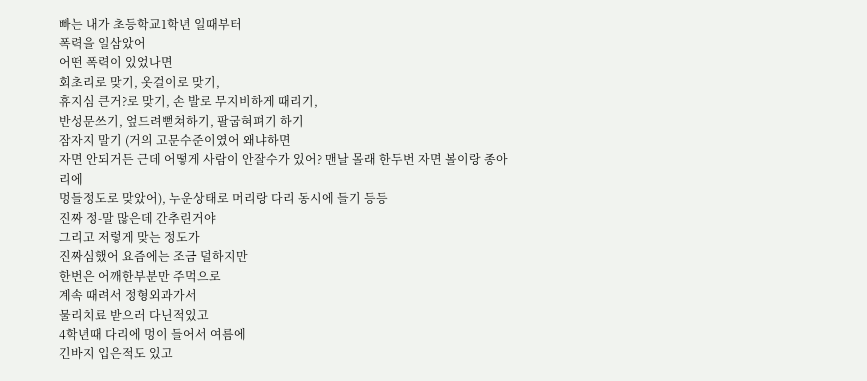빠는 내가 초등학교1학년 일때부터
폭력을 일삼았어
어떤 폭력이 있었나면
회초리로 맞기, 옷걸이로 맞기,
휴지심 큰거?로 맞기, 손 발로 무지비하게 때리기,
반성문쓰기, 엎드려뻗쳐하기, 팔굽혀펴기 하기
잠자지 말기 (거의 고문수준이였어 왜냐하면
자면 안되거든 근데 어떻게 사람이 안잘수가 있어? 맨날 몰래 한두번 자면 볼이랑 종아리에
멍들정도로 맞았어), 누운상태로 머리랑 다리 동시에 들기 등등
진짜 정-말 많은데 간추린거야
그리고 저렇게 맞는 정도가
진짜심했어 요즘에는 조금 덜하지만
한번은 어깨한부분만 주먹으로
계속 때려서 정형외과가서
물리치료 받으러 다닌적있고
4학년때 다리에 멍이 들어서 여름에
긴바지 입은적도 있고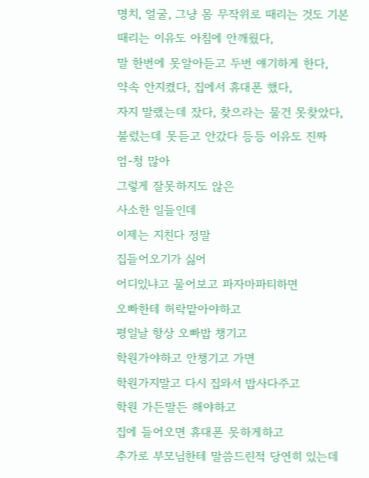명치, 얼굴, 그냥 몸 무작위로 때리는 것도 기본
때리는 이유도 아침에 안깨웠다,
말 한번에 못알아듣고 두번 얘기하게 한다,
약속 안지켰다, 집에서 휴대폰 했다,
자지 말랬는데 잤다, 찾으라는 물건 못찾았다,
불렀는데 못듣고 안갔다 등등 이유도 진짜
엄-청 많아
그렇게 잘못하지도 않은
사소한 일들인데
이제는 지친다 정말
집들어오기가 싫어
어디있냐고 물어보고 파자마파티하면
오빠한테 허락맡아야하고
평일날 항상 오빠밥 챙기고
학원가야하고 안챙기고 가면
학원가지말고 다시 집와서 밥사다주고
학원 가든말든 해야하고
집에 들어오면 휴대폰 못하게하고
추가로 부모님한테 말씀드린적 당연히 있는데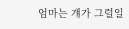엄마는 걔가 그럴일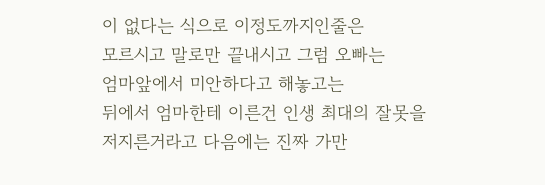이 없다는 식으로 이정도까지인줄은
모르시고 말로만 끝내시고 그럼 오빠는
엄마앞에서 미안하다고 해놓고는
뒤에서 엄마한테 이른건 인생 최대의 잘못을
저지른거라고 다음에는 진짜 가만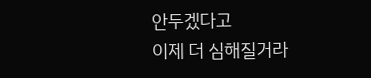안두겠다고
이제 더 심해질거라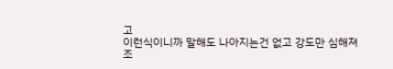고
이런식이니까 말해도 나아지는건 없고 강도만 심해져
조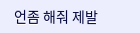언좀 해줘 제발